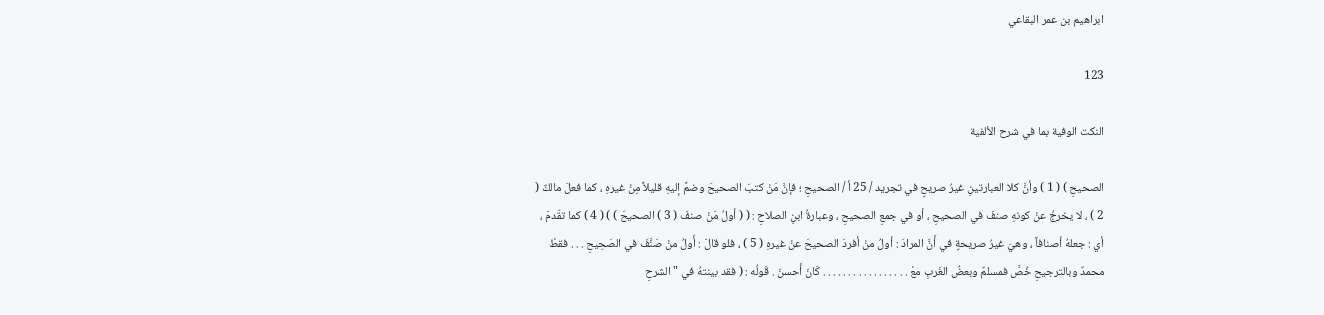ابراهيم بن عمر البقاعي

123

النكت الوفية بما في شرح الألفية

الصحيحِ ) ( 1 ) وأنَّ كلا العبارتينِ غيرُ صريحٍ في تجريد / 25 أ / الصحيحِ ؛ فإنَّ مَنْ كتبَ الصحيحَ وضمَّ إليهِ قليلاً مِنْ غيرهِ ، كما فعلَ مالكٌ ( 2 ) ، لا يخرجُ عنْ كونهِ صنفَ في الصحيحِ ، أو في جمعِ الصحيحِ ، وعبارةُ ابنِ الصلاحِ : ( ( أولُ مَنْ صنفَ ( 3 ) الصحيحَ ) ) ( 4 ) كما تقّدمَ ، أي : جعلهُ أصنافاً ، وهيَ غيرُ صريحةٍ في أَنَّ المرادَ : أولُ منْ أفردَ الصحيحَ عنْ غيرهِ ( 5 ) ، فلو قالَ : أَولُ منْ صَنَّفَ في الصَحِيحِ . . . فقطْ محمدٌ وبالترجيحِ خُصَّ فمسلمٌ وبعضُ الغَربِ معْ . . . . . . . . . . . . . . . . . كَانَ أَحسنَ . قَولُه : ( فقد بينتهُ في " الشرحِ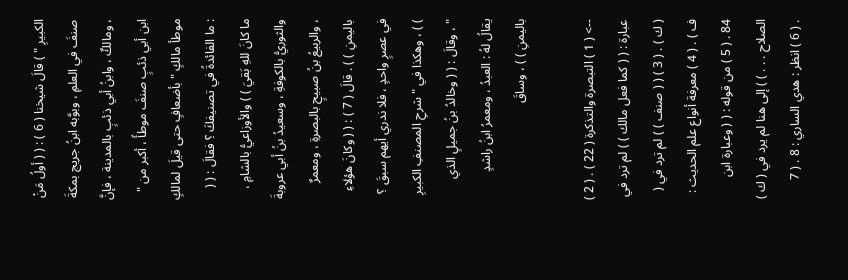الكبيرِ " ) قالَ شيخنا ( 6 ) : ( ( أولُ مَنْ صنفَ في العلمِ ، وبوَّبه ابنُ جريج بمكةَ ، ومالكٌ ، وابنُ أبي ذئبٍ بالمدينة ، فإنَّ ابن أبي ذئبٍ صنفَ موطأً ، أكبر من " موطأ مالكٍ " بأضعافٍ حتى قيلَ لمالكٍ : ما الفائدةُ في تصنيفكَ ؟ فقالَ : ( ( ما كانَ للهِ بَقيَ ) ) والأوزاعيُّ بالشامِ ، والثوريُّ بالكوفةِ ، وسعيدُ بنُ أبي عروبةَ ، والربيعُ بنُ صبيحٍ بالبصرةِ ، ومعمرٌ باليمنِ ) ) . قالَ ( 7 ) : ( ( وكانَ هؤلاءِ في عصرٍ واحدٍ ، فلا ندري أيهم سبقَ ؟ ) ) ، وهكذا في " شرحِ المصنفِ الكبيرِ " ، وقالَ : ( ( وخالدُ بنُ جميلٍ الذي يقالُ لهُ : العبدُ ، ومعمرُ ابنُ راشدٍ باليمنِ ) ) ، وساقَ

--> ( 1 ) التبصرة والتذكرة ( 22 ) . ( 2 ) عبارة : ( ( كما فعل مالك ) ) لم ترد في ( ك ) . ( 3 ) ( ( صنف ) ) لم ترد في ( ف ) . ( 4 ) معرفة أنواع علم الحديث : 84 . ( 5 ) من قوله : ( ( وعبارة ابن الصلاح . . . ) ) إلى هنا لم يرد في ( ك ) . ( 6 ) انظر : هدي الساري : 8 . ( 7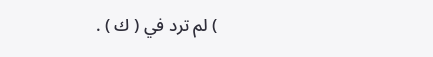) لم ترد في ( ك ) .